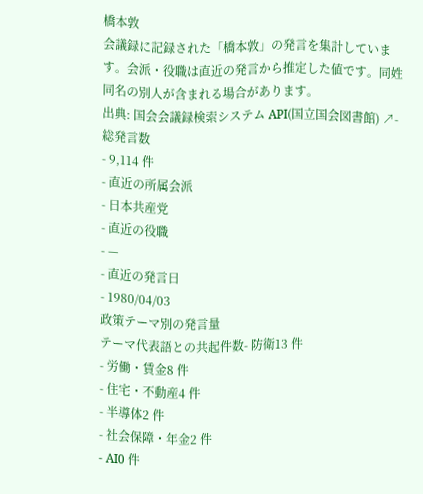橋本敦
会議録に記録された「橋本敦」の発言を集計しています。会派・役職は直近の発言から推定した値です。同姓同名の別人が含まれる場合があります。
出典: 国会会議録検索システム API(国立国会図書館) ↗- 総発言数
- 9,114 件
- 直近の所属会派
- 日本共産党
- 直近の役職
- —
- 直近の発言日
- 1980/04/03
政策テーマ別の発言量
テーマ代表語との共起件数- 防衛13 件
- 労働・賃金8 件
- 住宅・不動産4 件
- 半導体2 件
- 社会保障・年金2 件
- AI0 件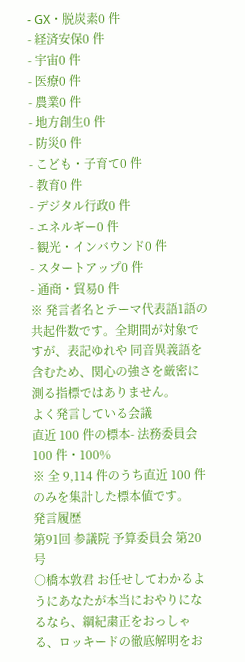- GX・脱炭素0 件
- 経済安保0 件
- 宇宙0 件
- 医療0 件
- 農業0 件
- 地方創生0 件
- 防災0 件
- こども・子育て0 件
- 教育0 件
- デジタル行政0 件
- エネルギー0 件
- 観光・インバウンド0 件
- スタートアップ0 件
- 通商・貿易0 件
※ 発言者名とテーマ代表語1語の共起件数です。全期間が対象ですが、表記ゆれや 同音異義語を含むため、関心の強さを厳密に測る指標ではありません。
よく発言している会議
直近 100 件の標本- 法務委員会100 件・100%
※ 全 9,114 件のうち直近 100 件のみを集計した標本値です。
発言履歴
第91回 参議院 予算委員会 第20号
○橋本敦君 お任せしてわかるようにあなたが本当におやりになるなら、綱紀粛正をおっしゃる、ロッキードの徹底解明をお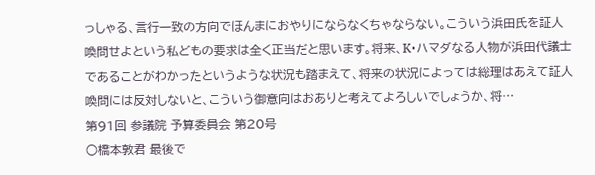っしゃる、言行一致の方向でほんまにおやりにならなくちゃならない。こういう浜田氏を証人喚問せよという私どもの要求は全く正当だと思います。将来、K・ハマダなる人物が浜田代議士であることがわかったというような状況も踏まえて、将来の状況によっては総理はあえて証人喚問には反対しないと、こういう御意向はおありと考えてよろしいでしょうか、将…
第91回 参議院 予算委員会 第20号
○橋本敦君 最後で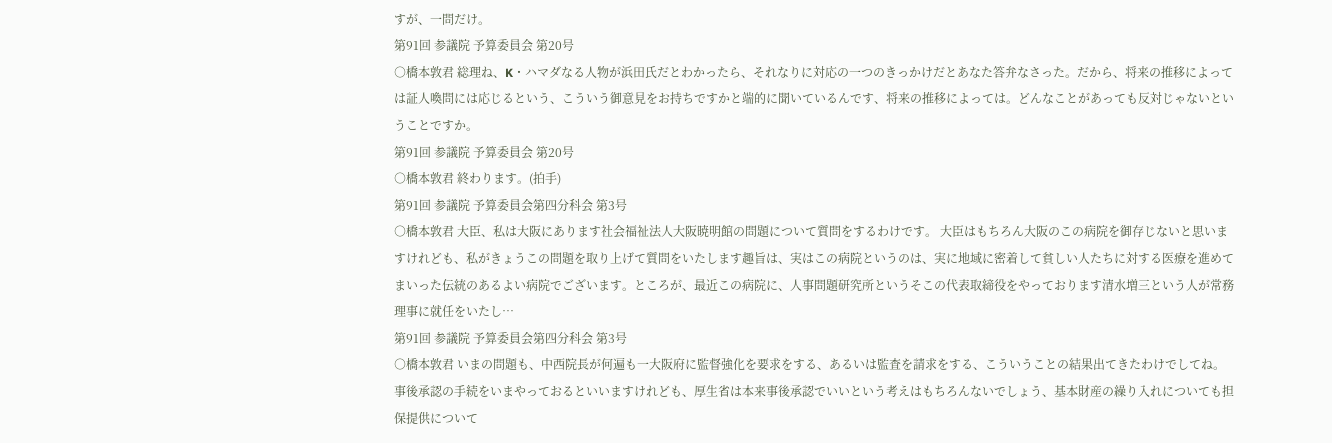すが、一問だけ。
第91回 参議院 予算委員会 第20号
○橋本敦君 総理ね、K・ハマダなる人物が浜田氏だとわかったら、それなりに対応の一つのきっかけだとあなた答弁なさった。だから、将来の推移によっては証人喚問には応じるという、こういう御意見をお持ちですかと端的に聞いているんです、将来の推移によっては。どんなことがあっても反対じゃないということですか。
第91回 参議院 予算委員会 第20号
○橋本敦君 終わります。(拍手)
第91回 参議院 予算委員会第四分科会 第3号
○橋本敦君 大臣、私は大阪にあります社会福祉法人大阪暁明館の問題について質問をするわけです。 大臣はもちろん大阪のこの病院を御存じないと思いますけれども、私がきょうこの問題を取り上げて質問をいたします趣旨は、実はこの病院というのは、実に地域に密着して貧しい人たちに対する医療を進めてまいった伝統のあるよい病院でございます。ところが、最近この病院に、人事問題研究所というそこの代表取締役をやっております清水増三という人が常務理事に就任をいたし…
第91回 参議院 予算委員会第四分科会 第3号
○橋本敦君 いまの問題も、中西院長が何遍も一大阪府に監督強化を要求をする、あるいは監査を請求をする、こういうことの結果出てきたわけでしてね。事後承認の手続をいまやっておるといいますけれども、厚生省は本来事後承認でいいという考えはもちろんないでしょう、基本財産の繰り入れについても担保提供について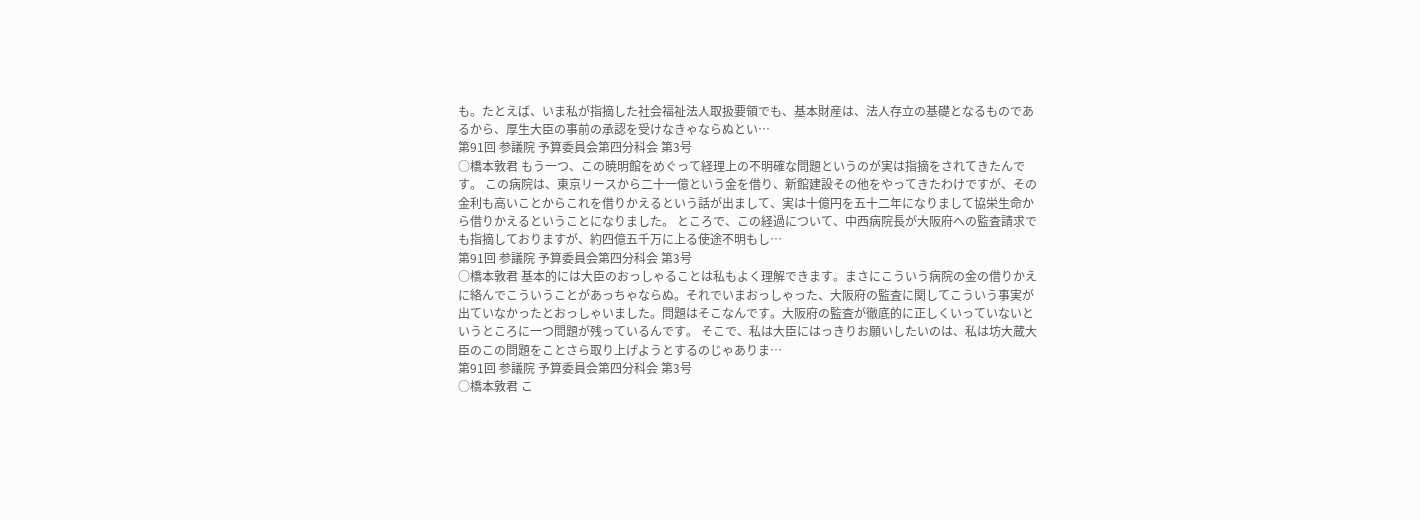も。たとえば、いま私が指摘した社会福祉法人取扱要領でも、基本財産は、法人存立の基礎となるものであるから、厚生大臣の事前の承認を受けなきゃならぬとい…
第91回 参議院 予算委員会第四分科会 第3号
○橋本敦君 もう一つ、この暁明館をめぐって経理上の不明確な問題というのが実は指摘をされてきたんです。 この病院は、東京リースから二十一億という金を借り、新館建設その他をやってきたわけですが、その金利も高いことからこれを借りかえるという話が出まして、実は十億円を五十二年になりまして協栄生命から借りかえるということになりました。 ところで、この経過について、中西病院長が大阪府への監査請求でも指摘しておりますが、約四億五千万に上る使途不明もし…
第91回 参議院 予算委員会第四分科会 第3号
○橋本敦君 基本的には大臣のおっしゃることは私もよく理解できます。まさにこういう病院の金の借りかえに絡んでこういうことがあっちゃならぬ。それでいまおっしゃった、大阪府の監査に関してこういう事実が出ていなかったとおっしゃいました。問題はそこなんです。大阪府の監査が徹底的に正しくいっていないというところに一つ問題が残っているんです。 そこで、私は大臣にはっきりお願いしたいのは、私は坊大蔵大臣のこの問題をことさら取り上げようとするのじゃありま…
第91回 参議院 予算委員会第四分科会 第3号
○橋本敦君 こ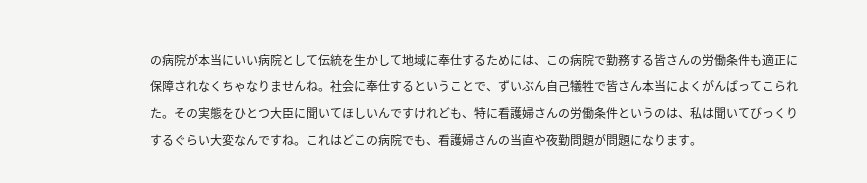の病院が本当にいい病院として伝統を生かして地域に奉仕するためには、この病院で勤務する皆さんの労働条件も適正に保障されなくちゃなりませんね。社会に奉仕するということで、ずいぶん自己犠牲で皆さん本当によくがんばってこられた。その実態をひとつ大臣に聞いてほしいんですけれども、特に看護婦さんの労働条件というのは、私は聞いてびっくりするぐらい大変なんですね。これはどこの病院でも、看護婦さんの当直や夜勤問題が問題になります。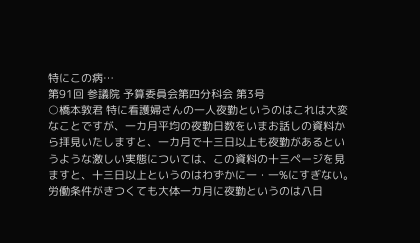特にこの病…
第91回 参議院 予算委員会第四分科会 第3号
○橋本敦君 特に看護婦さんの一人夜勤というのはこれは大変なことですが、一カ月平均の夜勤日数をいまお話しの資料から拝見いたしますと、一カ月で十三日以上も夜勤があるというような激しい実態については、この資料の十三ページを見ますと、十三日以上というのはわずかに一・一%にすぎない。労働条件がきつくても大体一カ月に夜勤というのは八日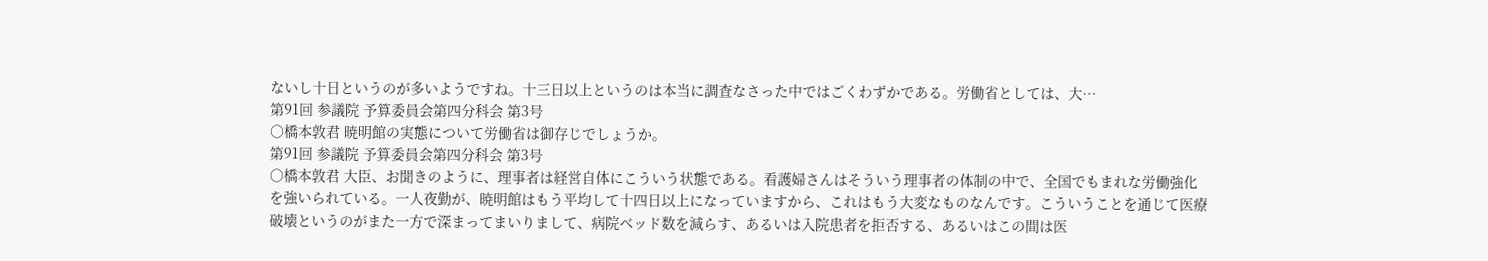ないし十日というのが多いようですね。十三日以上というのは本当に調査なさった中ではごくわずかである。労働省としては、大…
第91回 参議院 予算委員会第四分科会 第3号
○橋本敦君 暁明館の実態について労働省は御存じでしょうか。
第91回 参議院 予算委員会第四分科会 第3号
○橋本敦君 大臣、お聞きのように、理事者は経営自体にこういう状態である。看護婦さんはそういう理事者の体制の中で、全国でもまれな労働強化を強いられている。一人夜勤が、暁明館はもう平均して十四日以上になっていますから、これはもう大変なものなんです。こういうことを通じて医療破壊というのがまた一方で深まってまいりまして、病院ベッド数を減らす、あるいは入院患者を拒否する、あるいはこの間は医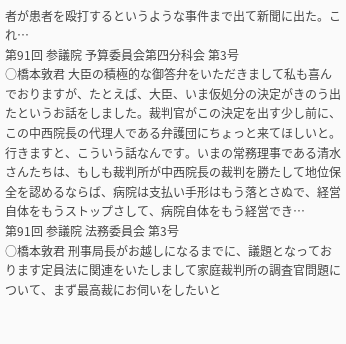者が患者を殴打するというような事件まで出て新聞に出た。これ…
第91回 参議院 予算委員会第四分科会 第3号
○橋本敦君 大臣の積極的な御答弁をいただきまして私も喜んでおりますが、たとえば、大臣、いま仮処分の決定がきのう出たというお話をしました。裁判官がこの決定を出す少し前に、この中西院長の代理人である弁護団にちょっと来てほしいと。行きますと、こういう話なんです。いまの常務理事である清水さんたちは、もしも裁判所が中西院長の裁判を勝たして地位保全を認めるならば、病院は支払い手形はもう落とさぬで、経営自体をもうストップさして、病院自体をもう経営でき…
第91回 参議院 法務委員会 第3号
○橋本敦君 刑事局長がお越しになるまでに、議題となっております定員法に関連をいたしまして家庭裁判所の調査官問題について、まず最高裁にお伺いをしたいと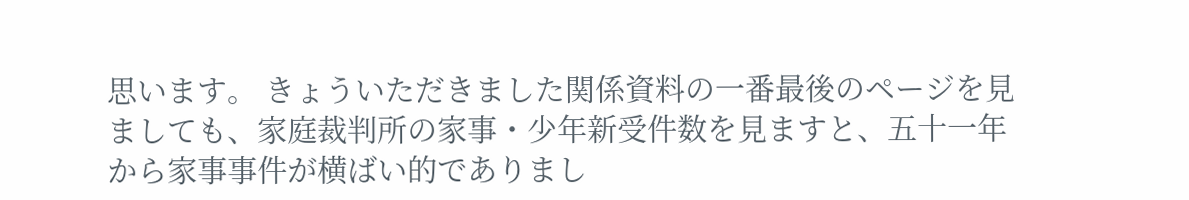思います。 きょういただきました関係資料の一番最後のページを見ましても、家庭裁判所の家事・少年新受件数を見ますと、五十一年から家事事件が横ばい的でありまし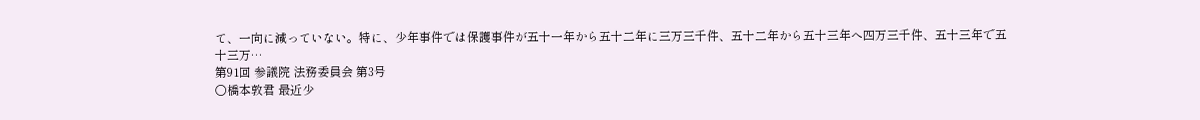て、一向に減っていない。特に、少年事件では保護事件が五十一年から五十二年に三万三千件、五十二年から五十三年へ四万三千件、五十三年で五十三万…
第91回 参議院 法務委員会 第3号
○橋本敦君 最近少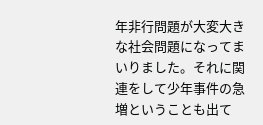年非行問題が大変大きな社会問題になってまいりました。それに関連をして少年事件の急増ということも出て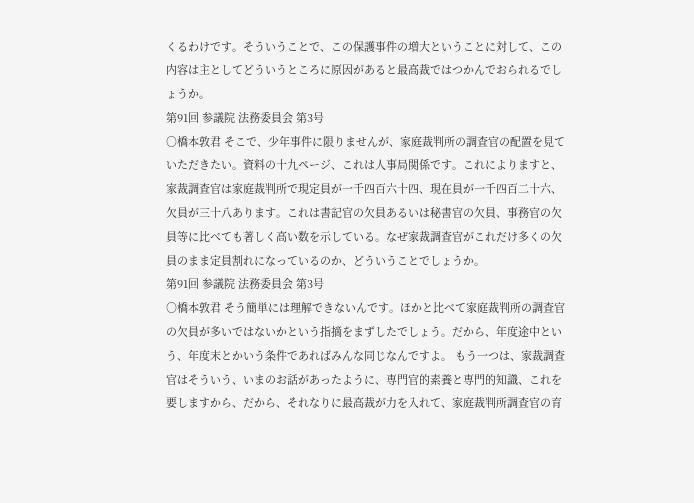くるわけです。そういうことで、この保護事件の増大ということに対して、この内容は主としてどういうところに原因があると最高裁ではつかんでおられるでしょうか。
第91回 参議院 法務委員会 第3号
○橋本敦君 そこで、少年事件に限りませんが、家庭裁判所の調査官の配置を見ていただきたい。資料の十九ページ、これは人事局関係です。これによりますと、家裁調査官は家庭裁判所で現定員が一千四百六十四、現在員が一千四百二十六、欠員が三十八あります。これは書記官の欠員あるいは秘書官の欠員、事務官の欠員等に比べても著しく高い数を示している。なぜ家裁調査官がこれだけ多くの欠員のまま定員割れになっているのか、どういうことでしょうか。
第91回 参議院 法務委員会 第3号
○橋本敦君 そう簡単には理解できないんです。ほかと比べて家庭裁判所の調査官の欠員が多いではないかという指摘をまずしたでしょう。だから、年度途中という、年度末とかいう条件であればみんな同じなんですよ。 もう一つは、家裁調査官はそういう、いまのお話があったように、専門官的素養と専門的知識、これを要しますから、だから、それなりに最高裁が力を入れて、家庭裁判所調査官の育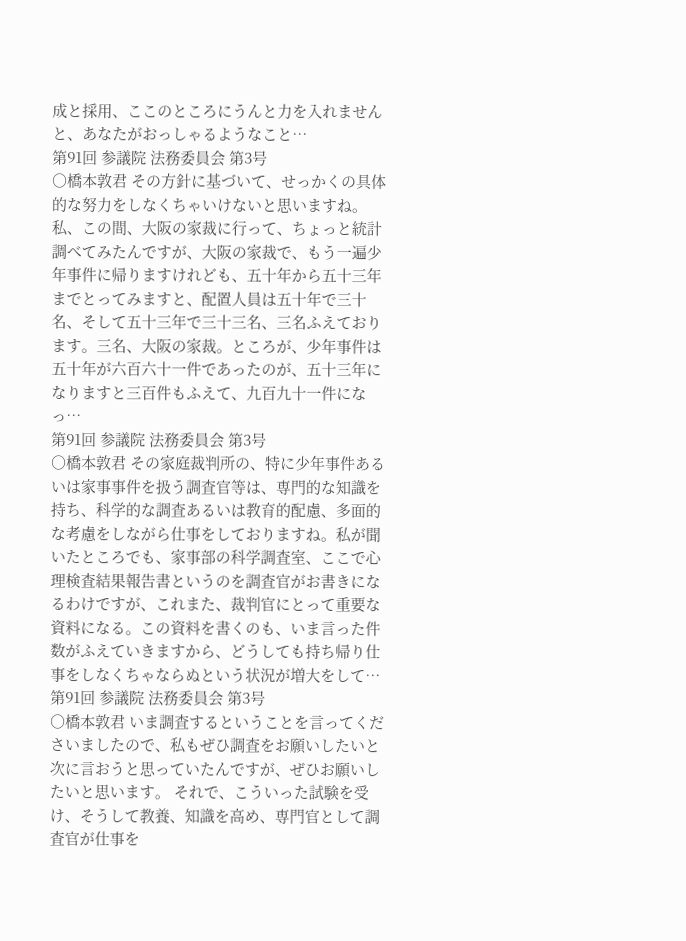成と採用、ここのところにうんと力を入れませんと、あなたがおっしゃるようなこと…
第91回 参議院 法務委員会 第3号
○橋本敦君 その方針に基づいて、せっかくの具体的な努力をしなくちゃいけないと思いますね。 私、この間、大阪の家裁に行って、ちょっと統計調べてみたんですが、大阪の家裁で、もう一遍少年事件に帰りますけれども、五十年から五十三年までとってみますと、配置人員は五十年で三十名、そして五十三年で三十三名、三名ふえております。三名、大阪の家裁。ところが、少年事件は五十年が六百六十一件であったのが、五十三年になりますと三百件もふえて、九百九十一件になっ…
第91回 参議院 法務委員会 第3号
○橋本敦君 その家庭裁判所の、特に少年事件あるいは家事事件を扱う調査官等は、専門的な知識を持ち、科学的な調査あるいは教育的配慮、多面的な考慮をしながら仕事をしておりますね。私が聞いたところでも、家事部の科学調査室、ここで心理検査結果報告書というのを調査官がお書きになるわけですが、これまた、裁判官にとって重要な資料になる。この資料を書くのも、いま言った件数がふえていきますから、どうしても持ち帰り仕事をしなくちゃならぬという状況が増大をして…
第91回 参議院 法務委員会 第3号
○橋本敦君 いま調査するということを言ってくださいましたので、私もぜひ調査をお願いしたいと次に言おうと思っていたんですが、ぜひお願いしたいと思います。 それで、こういった試験を受け、そうして教養、知識を高め、専門官として調査官が仕事を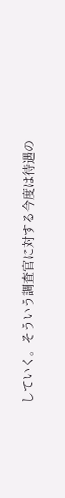していく。そういう調査官に対する今度は待遇の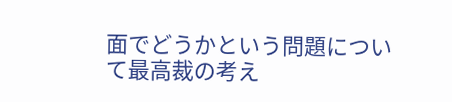面でどうかという問題について最高裁の考え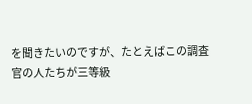を聞きたいのですが、たとえばこの調査官の人たちが三等級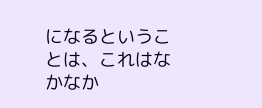になるということは、これはなかなか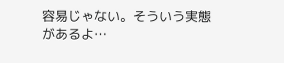容易じゃない。そういう実態があるよ…